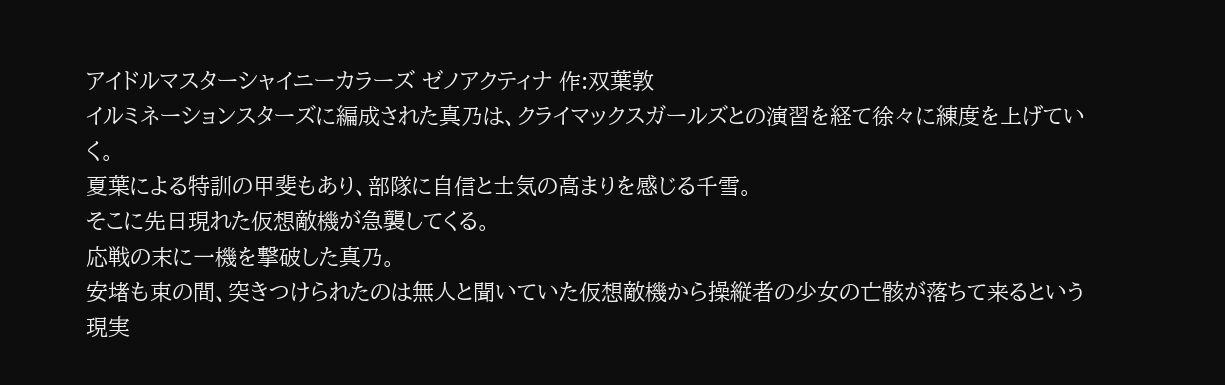アイドルマスターシャイニーカラーズ ゼノアクティナ 作:双葉敦
イルミネーションスターズに編成された真乃は、クライマックスガールズとの演習を経て徐々に練度を上げていく。
夏葉による特訓の甲斐もあり、部隊に自信と士気の高まりを感じる千雪。
そこに先日現れた仮想敵機が急襲してくる。
応戦の末に一機を撃破した真乃。
安堵も束の間、突きつけられたのは無人と聞いていた仮想敵機から操縦者の少女の亡骸が落ちて来るという現実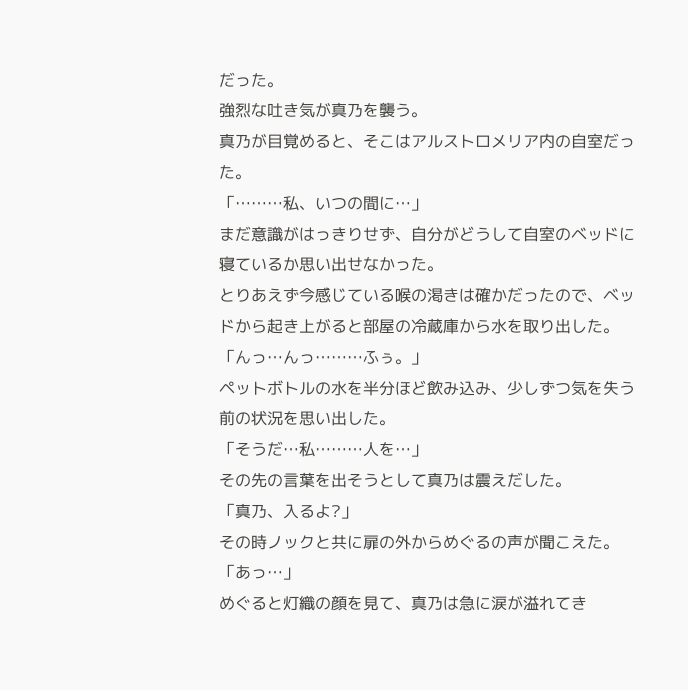だった。
強烈な吐き気が真乃を襲う。
真乃が目覚めると、そこはアルストロメリア内の自室だった。
「………私、いつの間に…」
まだ意識がはっきりせず、自分がどうして自室のベッドに寝ているか思い出せなかった。
とりあえず今感じている喉の渇きは確かだったので、ベッドから起き上がると部屋の冷蔵庫から水を取り出した。
「んっ…んっ………ふぅ。」
ペットボトルの水を半分ほど飲み込み、少しずつ気を失う前の状況を思い出した。
「そうだ…私………人を…」
その先の言葉を出そうとして真乃は震えだした。
「真乃、入るよ?」
その時ノックと共に扉の外からめぐるの声が聞こえた。
「あっ…」
めぐると灯織の顔を見て、真乃は急に涙が溢れてき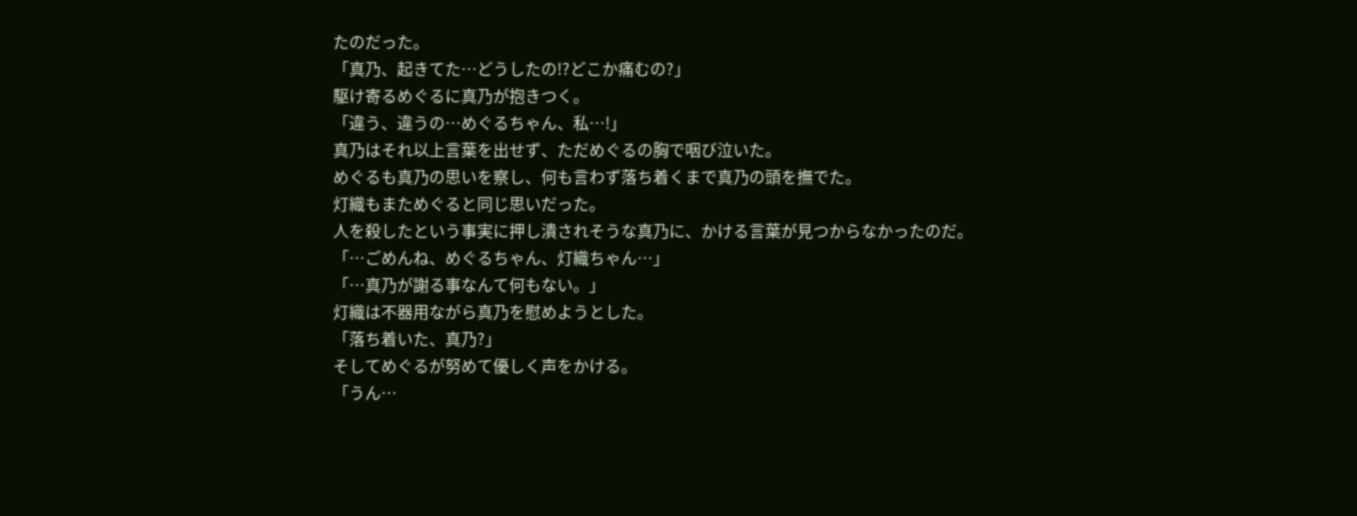たのだった。
「真乃、起きてた…どうしたの!?どこか痛むの?」
駆け寄るめぐるに真乃が抱きつく。
「違う、違うの…めぐるちゃん、私…!」
真乃はそれ以上言葉を出せず、ただめぐるの胸で咽び泣いた。
めぐるも真乃の思いを察し、何も言わず落ち着くまで真乃の頭を撫でた。
灯織もまためぐると同じ思いだった。
人を殺したという事実に押し潰されそうな真乃に、かける言葉が見つからなかったのだ。
「…ごめんね、めぐるちゃん、灯織ちゃん…」
「…真乃が謝る事なんて何もない。」
灯織は不器用ながら真乃を慰めようとした。
「落ち着いた、真乃?」
そしてめぐるが努めて優しく声をかける。
「うん…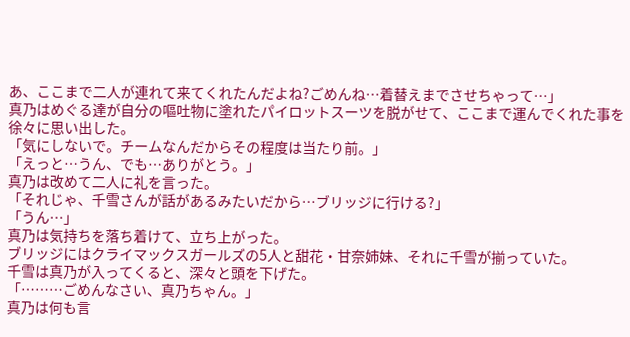あ、ここまで二人が連れて来てくれたんだよね?ごめんね…着替えまでさせちゃって…」
真乃はめぐる達が自分の嘔吐物に塗れたパイロットスーツを脱がせて、ここまで運んでくれた事を徐々に思い出した。
「気にしないで。チームなんだからその程度は当たり前。」
「えっと…うん、でも…ありがとう。」
真乃は改めて二人に礼を言った。
「それじゃ、千雪さんが話があるみたいだから…ブリッジに行ける?」
「うん…」
真乃は気持ちを落ち着けて、立ち上がった。
ブリッジにはクライマックスガールズの5人と甜花・甘奈姉妹、それに千雪が揃っていた。
千雪は真乃が入ってくると、深々と頭を下げた。
「………ごめんなさい、真乃ちゃん。」
真乃は何も言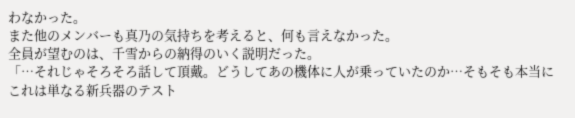わなかった。
また他のメンバーも真乃の気持ちを考えると、何も言えなかった。
全員が望むのは、千雪からの納得のいく説明だった。
「…それじゃそろそろ話して頂戴。どうしてあの機体に人が乗っていたのか…そもそも本当にこれは単なる新兵器のテスト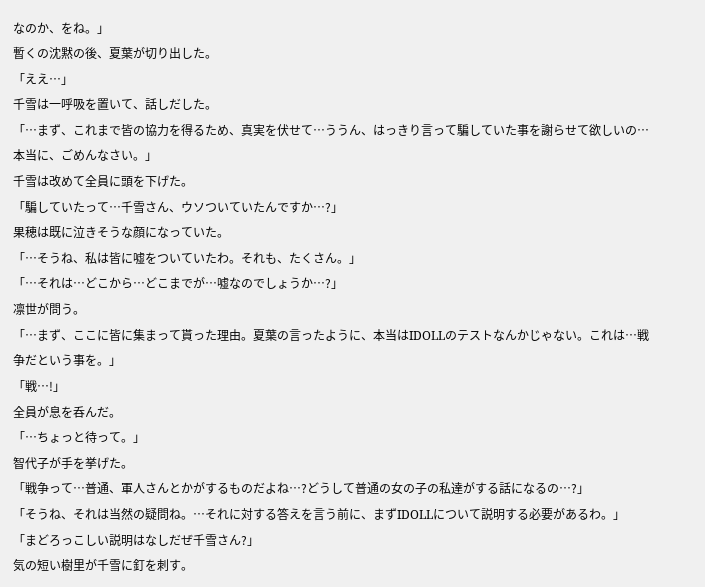なのか、をね。」
暫くの沈黙の後、夏葉が切り出した。
「ええ…」
千雪は一呼吸を置いて、話しだした。
「…まず、これまで皆の協力を得るため、真実を伏せて…ううん、はっきり言って騙していた事を謝らせて欲しいの…本当に、ごめんなさい。」
千雪は改めて全員に頭を下げた。
「騙していたって…千雪さん、ウソついていたんですか…?」
果穂は既に泣きそうな顔になっていた。
「…そうね、私は皆に嘘をついていたわ。それも、たくさん。」
「…それは…どこから…どこまでが…嘘なのでしょうか…?」
凛世が問う。
「…まず、ここに皆に集まって貰った理由。夏葉の言ったように、本当はIDOLLのテストなんかじゃない。これは…戦争だという事を。」
「戦…!」
全員が息を呑んだ。
「…ちょっと待って。」
智代子が手を挙げた。
「戦争って…普通、軍人さんとかがするものだよね…?どうして普通の女の子の私達がする話になるの…?」
「そうね、それは当然の疑問ね。…それに対する答えを言う前に、まずIDOLLについて説明する必要があるわ。」
「まどろっこしい説明はなしだぜ千雪さん?」
気の短い樹里が千雪に釘を刺す。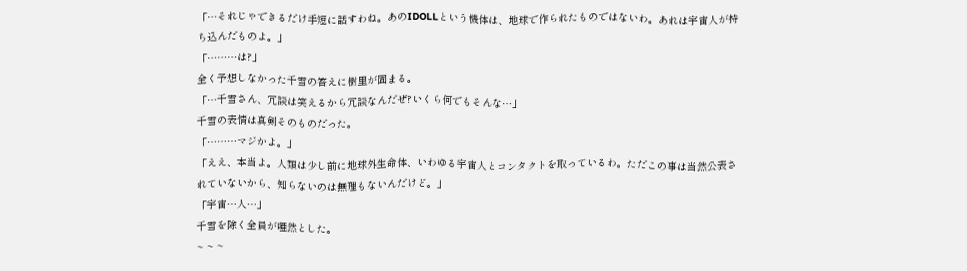「…それじゃできるだけ手短に話すわね。あのIDOLLという機体は、地球で作られたものではないわ。あれは宇宙人が持ち込んだものよ。」
「………は?」
全く予想しなかった千雪の答えに樹里が固まる。
「…千雪さん、冗談は笑えるから冗談なんだぜ?いくら何でもそんな…」
千雪の表情は真剣そのものだった。
「………マジかよ。」
「ええ、本当よ。人類は少し前に地球外生命体、いわゆる宇宙人とコンタクトを取っているわ。ただこの事は当然公表されていないから、知らないのは無理もないんだけど。」
「宇宙…人…」
千雪を除く全員が唖然とした。
~ ~ ~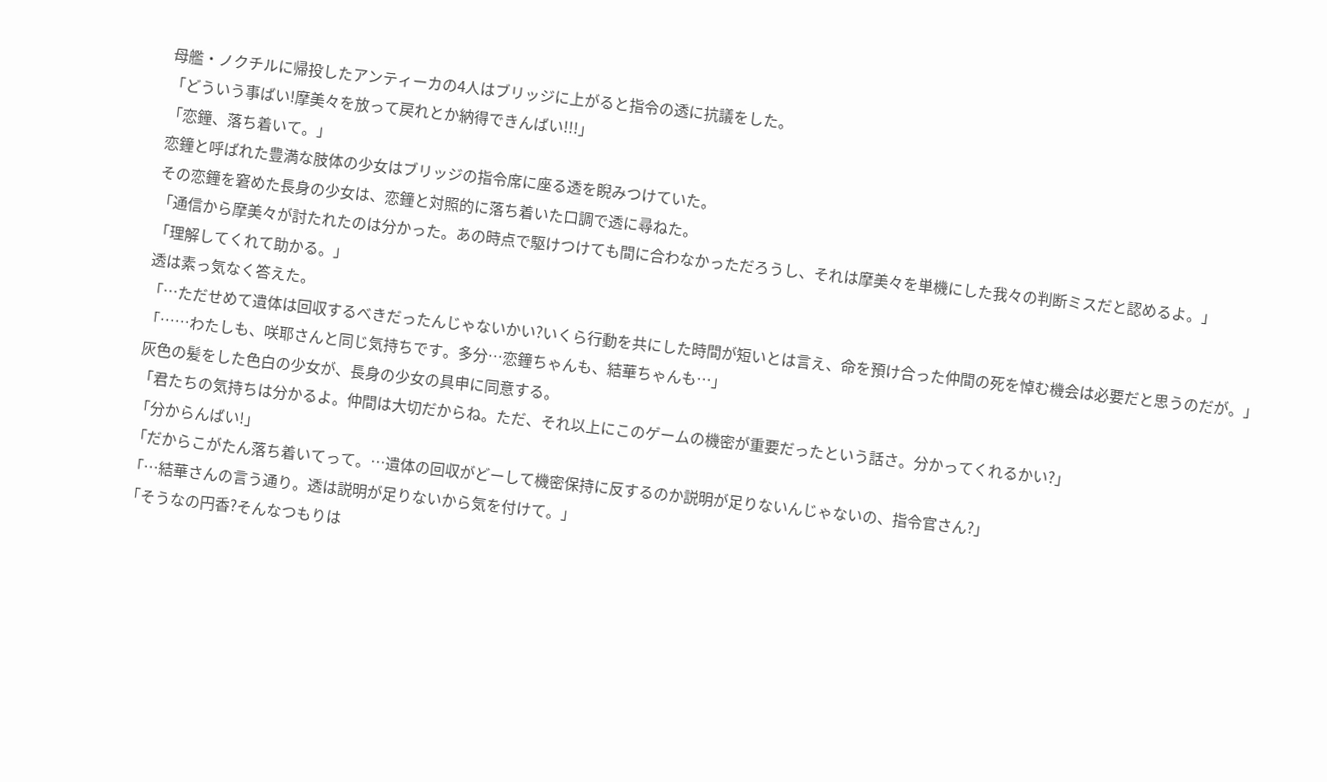母艦・ノクチルに帰投したアンティーカの4人はブリッジに上がると指令の透に抗議をした。
「どういう事ばい!摩美々を放って戻れとか納得できんばい!!!」
「恋鐘、落ち着いて。」
恋鐘と呼ばれた豊満な肢体の少女はブリッジの指令席に座る透を睨みつけていた。
その恋鐘を窘めた長身の少女は、恋鐘と対照的に落ち着いた口調で透に尋ねた。
「通信から摩美々が討たれたのは分かった。あの時点で駆けつけても間に合わなかっただろうし、それは摩美々を単機にした我々の判断ミスだと認めるよ。」
「理解してくれて助かる。」
透は素っ気なく答えた。
「…ただせめて遺体は回収するべきだったんじゃないかい?いくら行動を共にした時間が短いとは言え、命を預け合った仲間の死を悼む機会は必要だと思うのだが。」
「……わたしも、咲耶さんと同じ気持ちです。多分…恋鐘ちゃんも、結華ちゃんも…」
灰色の髪をした色白の少女が、長身の少女の具申に同意する。
「君たちの気持ちは分かるよ。仲間は大切だからね。ただ、それ以上にこのゲームの機密が重要だったという話さ。分かってくれるかい?」
「分からんばい!」
「だからこがたん落ち着いてって。…遺体の回収がどーして機密保持に反するのか説明が足りないんじゃないの、指令官さん?」
「…結華さんの言う通り。透は説明が足りないから気を付けて。」
「そうなの円香?そんなつもりは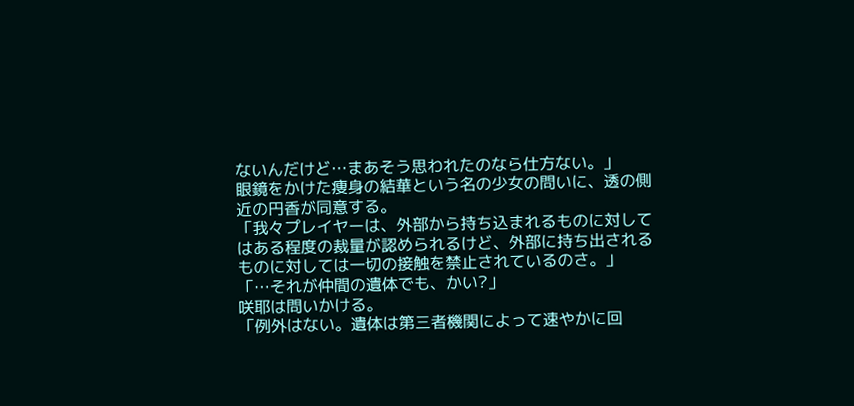ないんだけど…まあそう思われたのなら仕方ない。」
眼鏡をかけた痩身の結華という名の少女の問いに、透の側近の円香が同意する。
「我々プレイヤーは、外部から持ち込まれるものに対してはある程度の裁量が認められるけど、外部に持ち出されるものに対しては一切の接触を禁止されているのさ。」
「…それが仲間の遺体でも、かい?」
咲耶は問いかける。
「例外はない。遺体は第三者機関によって速やかに回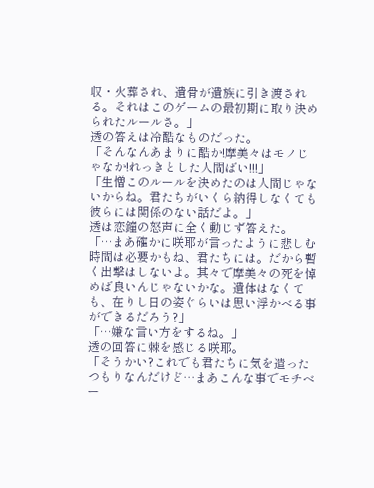収・火葬され、遺骨が遺族に引き渡される。それはこのゲームの最初期に取り決められたルールさ。」
透の答えは冷酷なものだった。
「そんなんあまりに酷か!摩美々はモノじゃなか!れっきとした人間ばい!!!」
「生憎このルールを決めたのは人間じゃないからね。君たちがいくら納得しなくても彼らには関係のない話だよ。」
透は恋鐘の怒声に全く動じず答えた。
「…まあ確かに咲耶が言ったように悲しむ時間は必要かもね、君たちには。だから暫く出撃はしないよ。其々で摩美々の死を悼めば良いんじゃないかな。遺体はなくても、在りし日の姿ぐらいは思い浮かべる事ができるだろう?」
「…嫌な言い方をするね。」
透の回答に棘を感じる咲耶。
「そうかい?これでも君たちに気を遣ったつもりなんだけど…まあこんな事でモチベー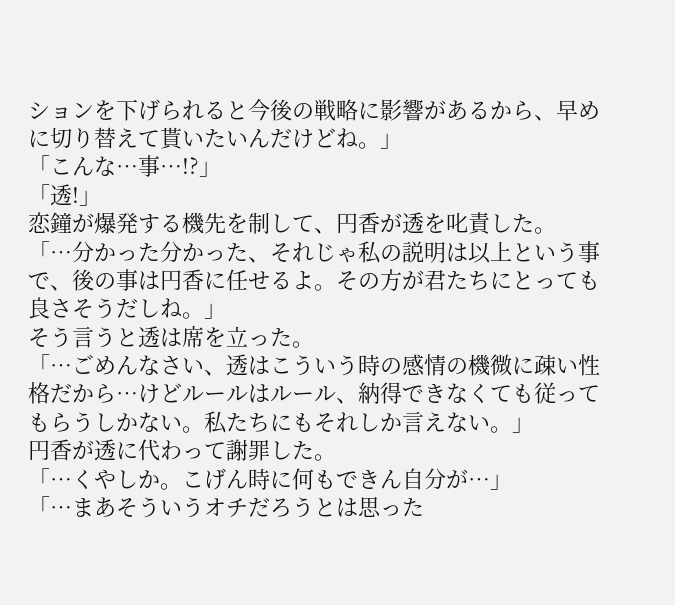ションを下げられると今後の戦略に影響があるから、早めに切り替えて貰いたいんだけどね。」
「こんな…事…!?」
「透!」
恋鐘が爆発する機先を制して、円香が透を叱責した。
「…分かった分かった、それじゃ私の説明は以上という事で、後の事は円香に任せるよ。その方が君たちにとっても良さそうだしね。」
そう言うと透は席を立った。
「…ごめんなさい、透はこういう時の感情の機微に疎い性格だから…けどルールはルール、納得できなくても従ってもらうしかない。私たちにもそれしか言えない。」
円香が透に代わって謝罪した。
「…くやしか。こげん時に何もできん自分が…」
「…まあそういうオチだろうとは思った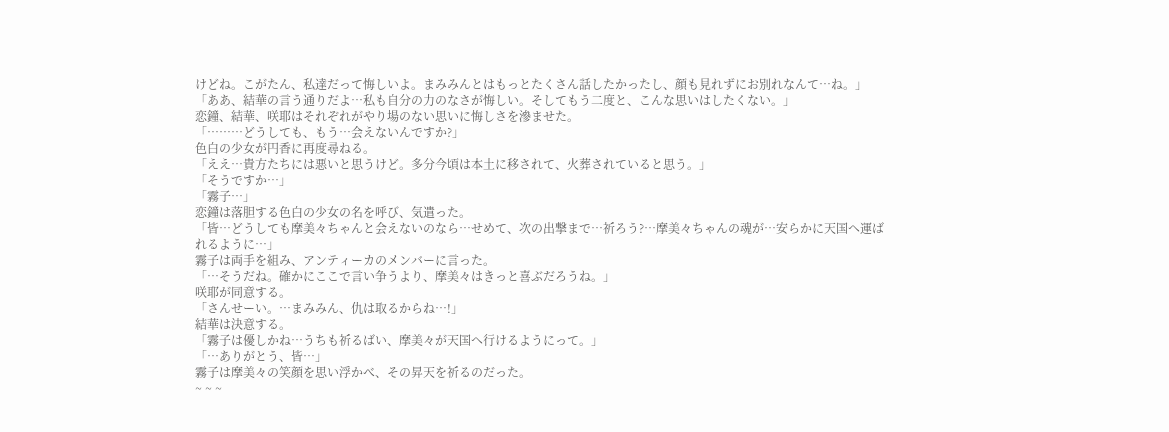けどね。こがたん、私達だって悔しいよ。まみみんとはもっとたくさん話したかったし、顔も見れずにお別れなんて…ね。」
「ああ、結華の言う通りだよ…私も自分の力のなさが悔しい。そしてもう二度と、こんな思いはしたくない。」
恋鐘、結華、咲耶はそれぞれがやり場のない思いに悔しさを滲ませた。
「………どうしても、もう…会えないんですか?」
色白の少女が円香に再度尋ねる。
「ええ…貴方たちには悪いと思うけど。多分今頃は本土に移されて、火葬されていると思う。」
「そうですか…」
「霧子…」
恋鐘は落胆する色白の少女の名を呼び、気遣った。
「皆…どうしても摩美々ちゃんと会えないのなら…せめて、次の出撃まで…祈ろう?…摩美々ちゃんの魂が…安らかに天国へ運ばれるように…」
霧子は両手を組み、アンティーカのメンバーに言った。
「…そうだね。確かにここで言い争うより、摩美々はきっと喜ぶだろうね。」
咲耶が同意する。
「さんせーい。…まみみん、仇は取るからね…!」
結華は決意する。
「霧子は優しかね…うちも祈るばい、摩美々が天国へ行けるようにって。」
「…ありがとう、皆…」
霧子は摩美々の笑顔を思い浮かべ、その昇天を祈るのだった。
~ ~ ~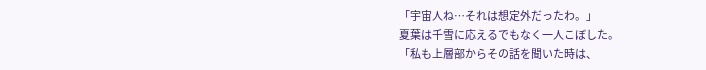「宇宙人ね…それは想定外だったわ。」
夏葉は千雪に応えるでもなく一人こぼした。
「私も上層部からその話を聞いた時は、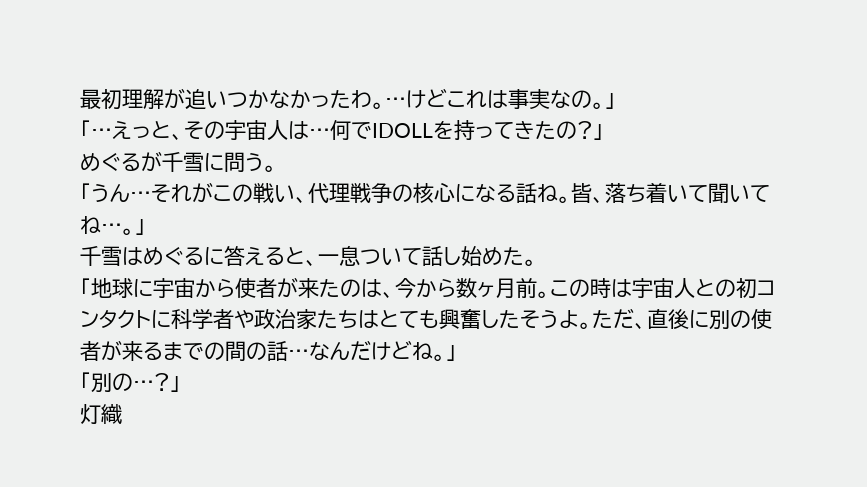最初理解が追いつかなかったわ。…けどこれは事実なの。」
「…えっと、その宇宙人は…何でIDOLLを持ってきたの?」
めぐるが千雪に問う。
「うん…それがこの戦い、代理戦争の核心になる話ね。皆、落ち着いて聞いてね…。」
千雪はめぐるに答えると、一息ついて話し始めた。
「地球に宇宙から使者が来たのは、今から数ヶ月前。この時は宇宙人との初コンタクトに科学者や政治家たちはとても興奮したそうよ。ただ、直後に別の使者が来るまでの間の話…なんだけどね。」
「別の…?」
灯織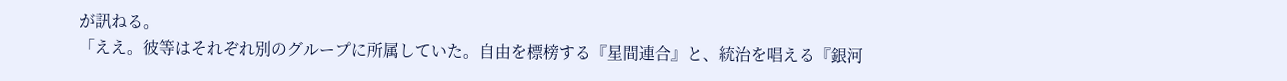が訊ねる。
「ええ。彼等はそれぞれ別のグループに所属していた。自由を標榜する『星間連合』と、統治を唱える『銀河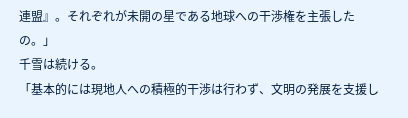連盟』。それぞれが未開の星である地球への干渉権を主張したの。」
千雪は続ける。
「基本的には現地人への積極的干渉は行わず、文明の発展を支援し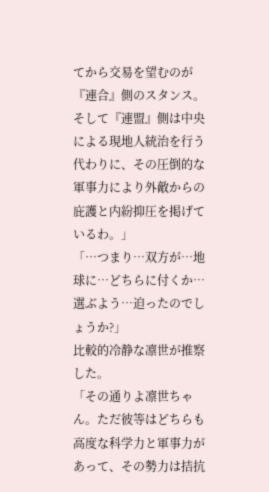てから交易を望むのが『連合』側のスタンス。そして『連盟』側は中央による現地人統治を行う代わりに、その圧倒的な軍事力により外敵からの庇護と内紛抑圧を掲げているわ。」
「…つまり…双方が…地球に…どちらに付くか…選ぶよう…迫ったのでしょうか?」
比較的冷静な凛世が推察した。
「その通りよ凛世ちゃん。ただ彼等はどちらも高度な科学力と軍事力があって、その勢力は拮抗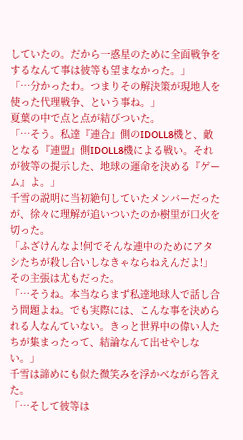していたの。だから一惑星のために全面戦争をするなんて事は彼等も望まなかった。」
「…分かったわ。つまりその解決策が現地人を使った代理戦争、という事ね。」
夏葉の中で点と点が結びついた。
「…そう。私達『連合』側のIDOLL8機と、敵となる『連盟』側IDOLL8機による戦い。それが彼等の提示した、地球の運命を決める『ゲーム』よ。」
千雪の説明に当初絶句していたメンバーだったが、徐々に理解が追いついたのか樹里が口火を切った。
「ふざけんなよ!何でそんな連中のためにアタシたちが殺し合いしなきゃならねえんだよ!」
その主張は尤もだった。
「…そうね。本当ならまず私達地球人で話し合う問題よね。でも実際には、こんな事を決められる人なんていない。きっと世界中の偉い人たちが集まったって、結論なんて出せやしない。」
千雪は諦めにも似た微笑みを浮かべながら答えた。
「…そして彼等は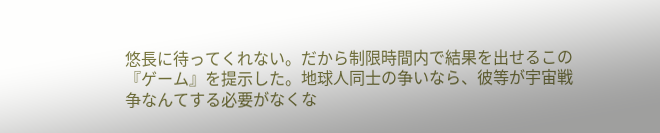悠長に待ってくれない。だから制限時間内で結果を出せるこの『ゲーム』を提示した。地球人同士の争いなら、彼等が宇宙戦争なんてする必要がなくな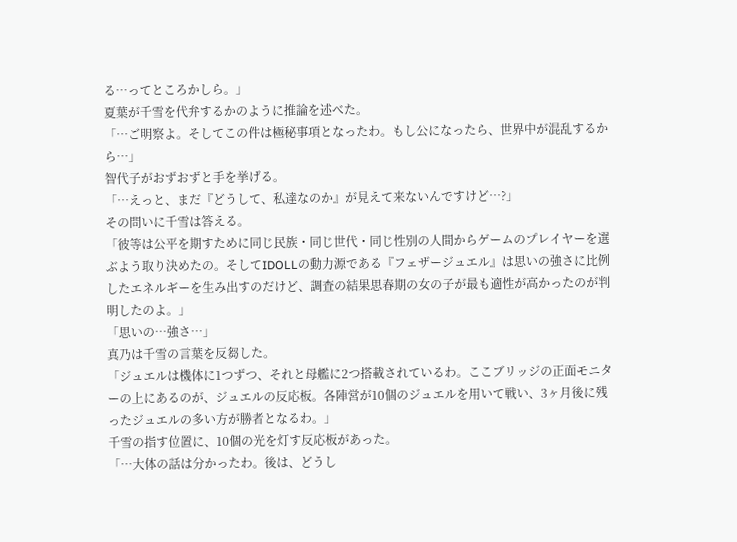る…ってところかしら。」
夏葉が千雪を代弁するかのように推論を述べた。
「…ご明察よ。そしてこの件は極秘事項となったわ。もし公になったら、世界中が混乱するから…」
智代子がおずおずと手を挙げる。
「…えっと、まだ『どうして、私達なのか』が見えて来ないんですけど…?」
その問いに千雪は答える。
「彼等は公平を期すために同じ民族・同じ世代・同じ性別の人間からゲームのプレイヤーを選ぶよう取り決めたの。そしてIDOLLの動力源である『フェザージュエル』は思いの強さに比例したエネルギーを生み出すのだけど、調査の結果思春期の女の子が最も適性が高かったのが判明したのよ。」
「思いの…強さ…」
真乃は千雪の言葉を反芻した。
「ジュエルは機体に1つずつ、それと母艦に2つ搭載されているわ。ここブリッジの正面モニターの上にあるのが、ジュエルの反応板。各陣営が10個のジュエルを用いて戦い、3ヶ月後に残ったジュエルの多い方が勝者となるわ。」
千雪の指す位置に、10個の光を灯す反応板があった。
「…大体の話は分かったわ。後は、どうし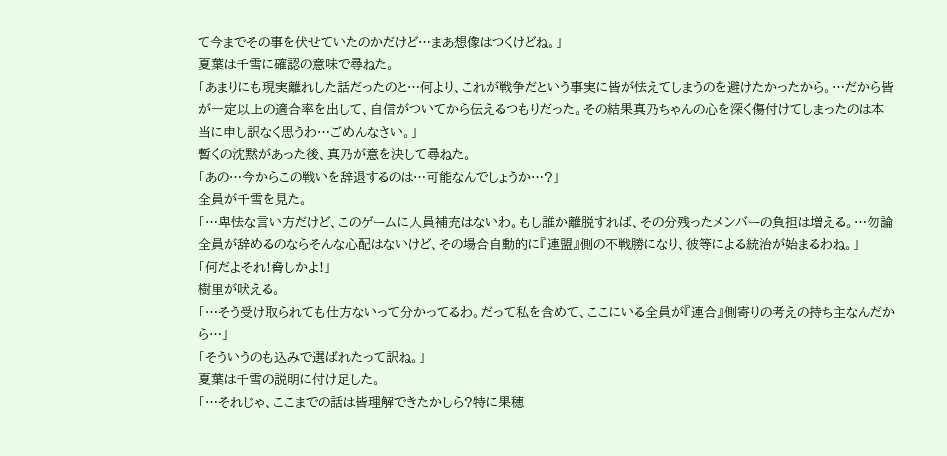て今までその事を伏せていたのかだけど…まあ想像はつくけどね。」
夏葉は千雪に確認の意味で尋ねた。
「あまりにも現実離れした話だったのと…何より、これが戦争だという事実に皆が怯えてしまうのを避けたかったから。…だから皆が一定以上の適合率を出して、自信がついてから伝えるつもりだった。その結果真乃ちゃんの心を深く傷付けてしまったのは本当に申し訳なく思うわ…ごめんなさい。」
暫くの沈黙があった後、真乃が意を決して尋ねた。
「あの…今からこの戦いを辞退するのは…可能なんでしょうか…?」
全員が千雪を見た。
「…卑怯な言い方だけど、このゲームに人員補充はないわ。もし誰か離脱すれば、その分残ったメンバーの負担は増える。…勿論全員が辞めるのならそんな心配はないけど、その場合自動的に『連盟』側の不戦勝になり、彼等による統治が始まるわね。」
「何だよそれ!脅しかよ!」
樹里が吠える。
「…そう受け取られても仕方ないって分かってるわ。だって私を含めて、ここにいる全員が『連合』側寄りの考えの持ち主なんだから…」
「そういうのも込みで選ばれたって訳ね。」
夏葉は千雪の説明に付け足した。
「…それじゃ、ここまでの話は皆理解できたかしら?特に果穂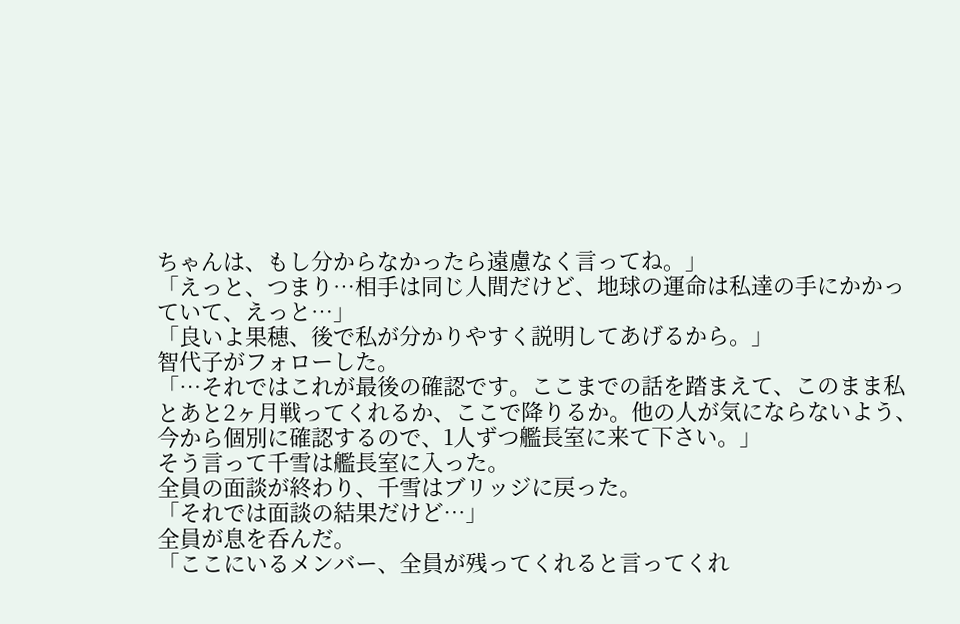ちゃんは、もし分からなかったら遠慮なく言ってね。」
「えっと、つまり…相手は同じ人間だけど、地球の運命は私達の手にかかっていて、えっと…」
「良いよ果穂、後で私が分かりやすく説明してあげるから。」
智代子がフォローした。
「…それではこれが最後の確認です。ここまでの話を踏まえて、このまま私とあと2ヶ月戦ってくれるか、ここで降りるか。他の人が気にならないよう、今から個別に確認するので、1人ずつ艦長室に来て下さい。」
そう言って千雪は艦長室に入った。
全員の面談が終わり、千雪はブリッジに戻った。
「それでは面談の結果だけど…」
全員が息を呑んだ。
「ここにいるメンバー、全員が残ってくれると言ってくれ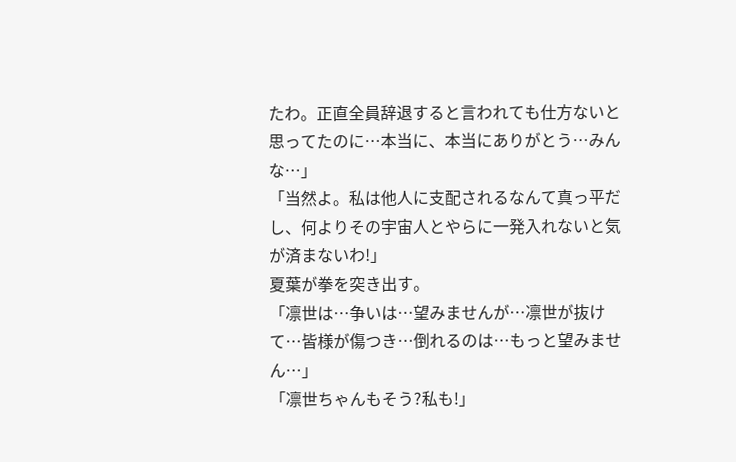たわ。正直全員辞退すると言われても仕方ないと思ってたのに…本当に、本当にありがとう…みんな…」
「当然よ。私は他人に支配されるなんて真っ平だし、何よりその宇宙人とやらに一発入れないと気が済まないわ!」
夏葉が拳を突き出す。
「凛世は…争いは…望みませんが…凛世が抜けて…皆様が傷つき…倒れるのは…もっと望みません…」
「凛世ちゃんもそう?私も!」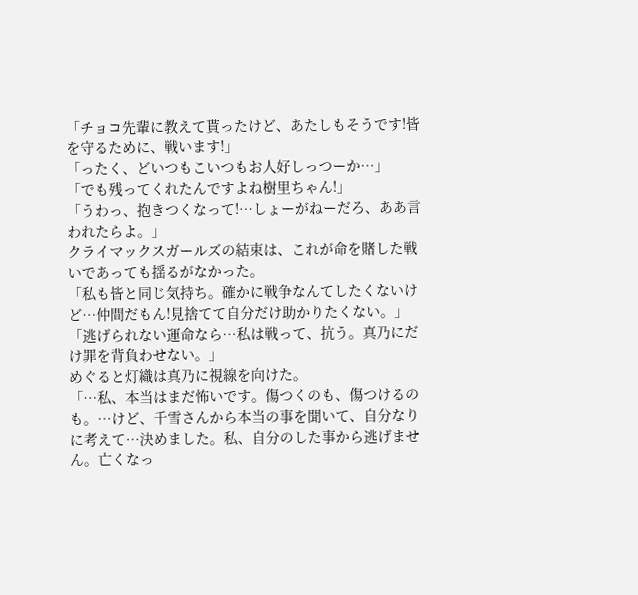「チョコ先輩に教えて貰ったけど、あたしもそうです!皆を守るために、戦います!」
「ったく、どいつもこいつもお人好しっつーか…」
「でも残ってくれたんですよね樹里ちゃん!」
「うわっ、抱きつくなって!…しょーがねーだろ、ああ言われたらよ。」
クライマックスガールズの結束は、これが命を賭した戦いであっても揺るがなかった。
「私も皆と同じ気持ち。確かに戦争なんてしたくないけど…仲間だもん!見捨てて自分だけ助かりたくない。」
「逃げられない運命なら…私は戦って、抗う。真乃にだけ罪を背負わせない。」
めぐると灯織は真乃に視線を向けた。
「…私、本当はまだ怖いです。傷つくのも、傷つけるのも。…けど、千雪さんから本当の事を聞いて、自分なりに考えて…決めました。私、自分のした事から逃げません。亡くなっ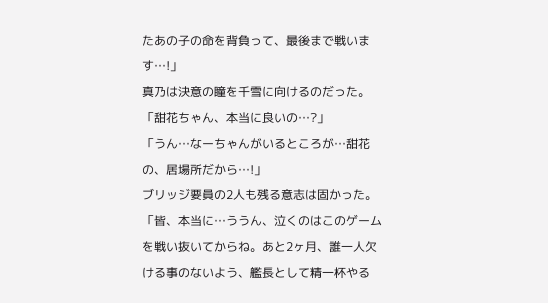たあの子の命を背負って、最後まで戦います…!」
真乃は決意の瞳を千雪に向けるのだった。
「甜花ちゃん、本当に良いの…?」
「うん…なーちゃんがいるところが…甜花の、居場所だから…!」
ブリッジ要員の2人も残る意志は固かった。
「皆、本当に…ううん、泣くのはこのゲームを戦い抜いてからね。あと2ヶ月、誰一人欠ける事のないよう、艦長として精一杯やる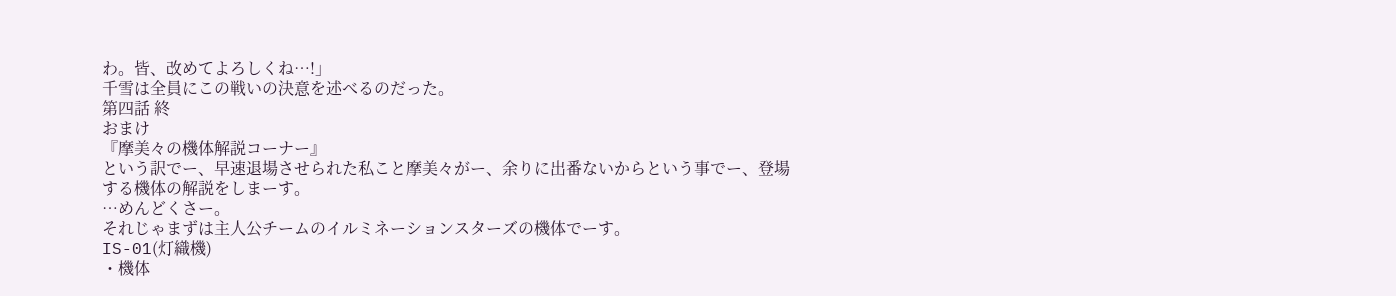わ。皆、改めてよろしくね…!」
千雪は全員にこの戦いの決意を述べるのだった。
第四話 終
おまけ
『摩美々の機体解説コーナー』
という訳でー、早速退場させられた私こと摩美々がー、余りに出番ないからという事でー、登場する機体の解説をしまーす。
…めんどくさー。
それじゃまずは主人公チームのイルミネーションスターズの機体でーす。
IS-01(灯織機)
・機体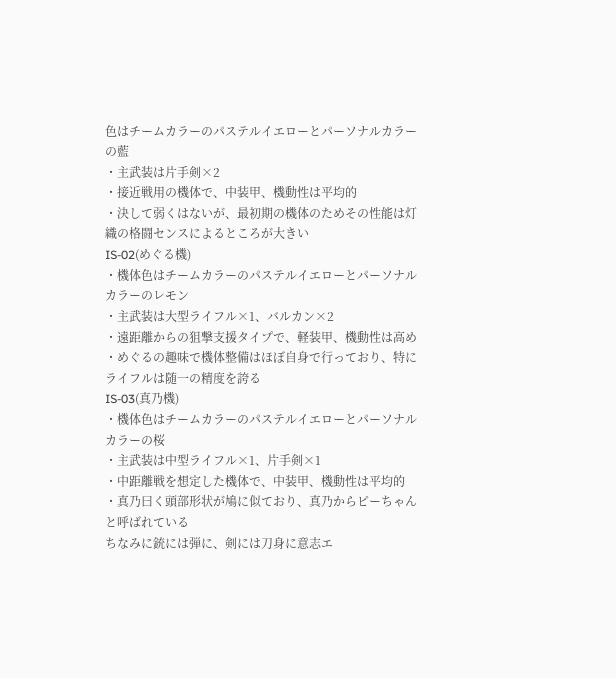色はチームカラーのパステルイエローとパーソナルカラーの藍
・主武装は片手剣×2
・接近戦用の機体で、中装甲、機動性は平均的
・決して弱くはないが、最初期の機体のためその性能は灯織の格闘センスによるところが大きい
IS-02(めぐる機)
・機体色はチームカラーのパステルイエローとパーソナルカラーのレモン
・主武装は大型ライフル×1、バルカン×2
・遠距離からの狙撃支援タイプで、軽装甲、機動性は高め
・めぐるの趣味で機体整備はほぼ自身で行っており、特にライフルは随一の精度を誇る
IS-03(真乃機)
・機体色はチームカラーのパステルイエローとパーソナルカラーの桜
・主武装は中型ライフル×1、片手剣×1
・中距離戦を想定した機体で、中装甲、機動性は平均的
・真乃曰く頭部形状が鳩に似ており、真乃からピーちゃんと呼ばれている
ちなみに銃には弾に、剣には刀身に意志エ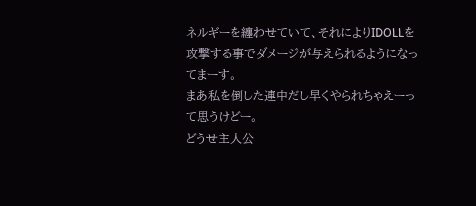ネルギーを纏わせていて、それによりIDOLLを攻撃する事でダメージが与えられるようになってまーす。
まあ私を倒した連中だし早くやられちゃえーって思うけどー。
どうせ主人公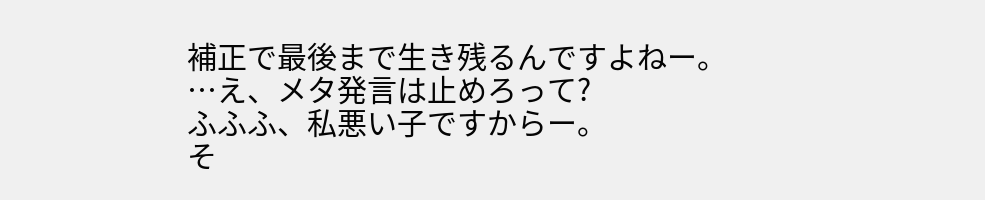補正で最後まで生き残るんですよねー。
…え、メタ発言は止めろって?
ふふふ、私悪い子ですからー。
そ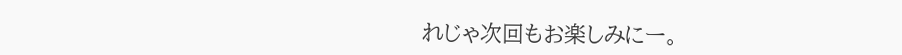れじゃ次回もお楽しみにー。